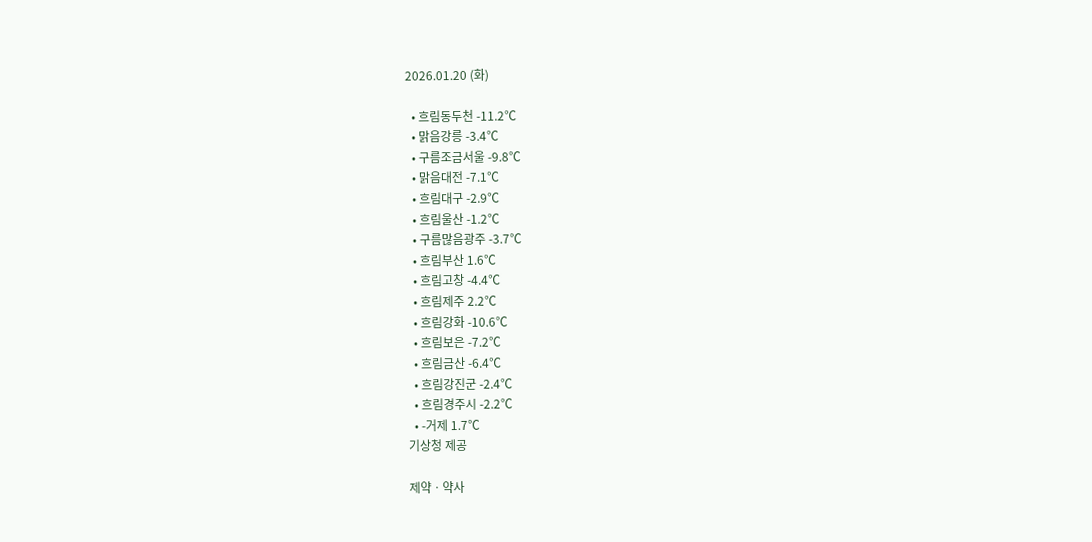2026.01.20 (화)

  • 흐림동두천 -11.2℃
  • 맑음강릉 -3.4℃
  • 구름조금서울 -9.8℃
  • 맑음대전 -7.1℃
  • 흐림대구 -2.9℃
  • 흐림울산 -1.2℃
  • 구름많음광주 -3.7℃
  • 흐림부산 1.6℃
  • 흐림고창 -4.4℃
  • 흐림제주 2.2℃
  • 흐림강화 -10.6℃
  • 흐림보은 -7.2℃
  • 흐림금산 -6.4℃
  • 흐림강진군 -2.4℃
  • 흐림경주시 -2.2℃
  • -거제 1.7℃
기상청 제공

제약ㆍ약사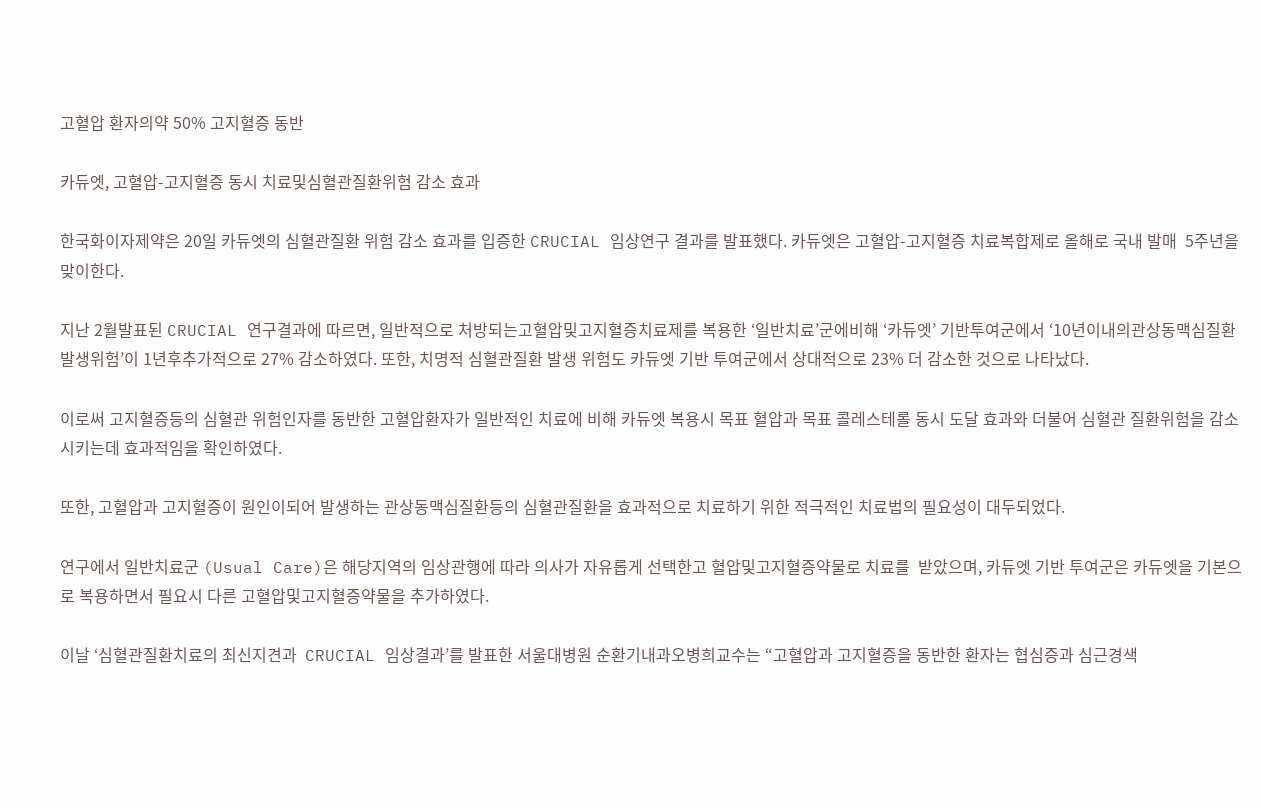고혈압 환자의약 50% 고지혈증 동반

카듀엣, 고혈압-고지혈증 동시 치료및심혈관질환위험 감소 효과

한국화이자제약은 20일 카듀엣의 심혈관질환 위험 감소 효과를 입증한 CRUCIAL 임상연구 결과를 발표했다. 카듀엣은 고혈압-고지혈증 치료복합제로 올해로 국내 발매  5주년을 맞이한다.

지난 2월발표된 CRUCIAL 연구결과에 따르면, 일반적으로 처방되는고혈압및고지혈증치료제를 복용한 ‘일반치료’군에비해 ‘카듀엣’ 기반투여군에서 ‘10년이내의관상동맥심질환발생위험’이 1년후추가적으로 27% 감소하였다. 또한, 치명적 심혈관질환 발생 위험도 카듀엣 기반 투여군에서 상대적으로 23% 더 감소한 것으로 나타났다.

이로써 고지혈증등의 심혈관 위험인자를 동반한 고혈압환자가 일반적인 치료에 비해 카듀엣 복용시 목표 혈압과 목표 콜레스테롤 동시 도달 효과와 더불어 심혈관 질환위험을 감소시키는데 효과적임을 확인하였다.

또한, 고혈압과 고지혈증이 원인이되어 발생하는 관상동맥심질환등의 심혈관질환을 효과적으로 치료하기 위한 적극적인 치료법의 필요성이 대두되었다.

연구에서 일반치료군 (Usual Care)은 해당지역의 임상관행에 따라 의사가 자유롭게 선택한고 혈압및고지혈증약물로 치료를  받았으며, 카듀엣 기반 투여군은 카듀엣을 기본으로 복용하면서 필요시 다른 고혈압및고지혈증약물을 추가하였다.

이날 ‘심혈관질환치료의 최신지견과  CRUCIAL 임상결과’를 발표한 서울대병원 순환기내과오병희교수는 “고혈압과 고지혈증을 동반한 환자는 협심증과 심근경색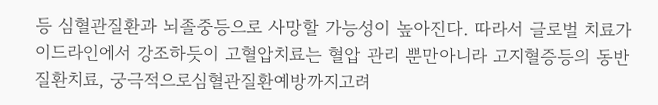등 심혈관질환과 뇌졸중등으로 사망할 가능성이 높아진다. 따라서 글로벌 치료가이드라인에서 강조하듯이 고혈압치료는 혈압 관리 뿐만아니라 고지혈증등의 동반질환치료, 궁극적으로심혈관질환예방까지고려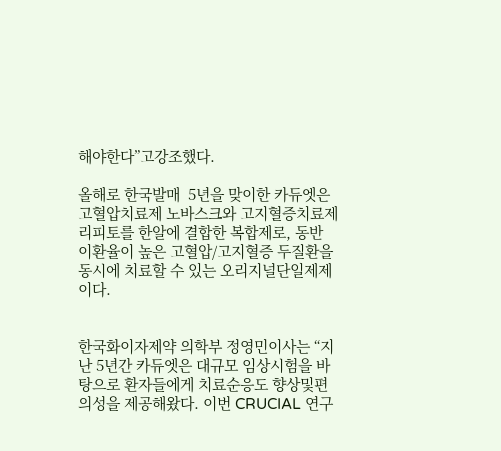해야한다”고강조했다.

올해로 한국발매  5년을 맞이한 카듀엣은 고혈압치료제 노바스크와 고지혈증치료제리피토를 한알에 결합한 복합제로, 동반 이환율이 높은 고혈압/고지혈증 두질환을 동시에 치료할 수 있는 오리지널단일제제이다.


한국화이자제약 의학부 정영민이사는 “지난 5년간 카듀엣은 대규모 임상시험을 바탕으로 환자들에게 치료순응도 향상및편의성을 제공해왔다. 이번 CRUCIAL 연구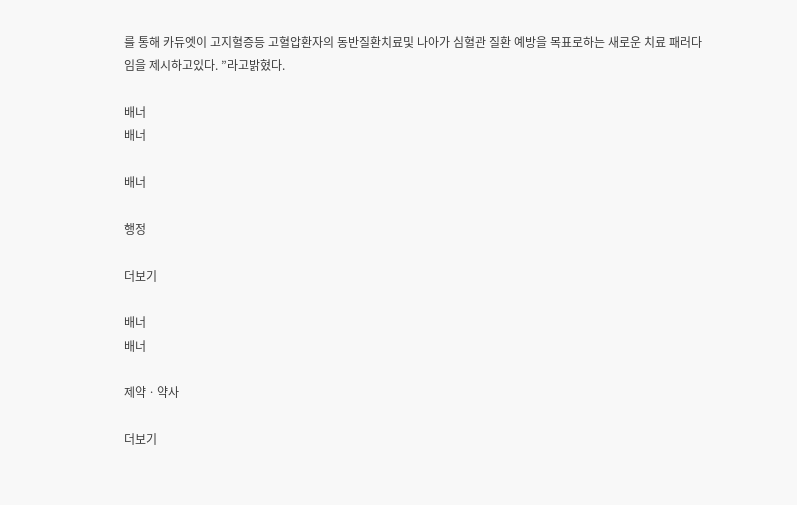를 통해 카듀엣이 고지혈증등 고혈압환자의 동반질환치료및 나아가 심혈관 질환 예방을 목표로하는 새로운 치료 패러다임을 제시하고있다. ”라고밝혔다.

배너
배너

배너

행정

더보기

배너
배너

제약ㆍ약사

더보기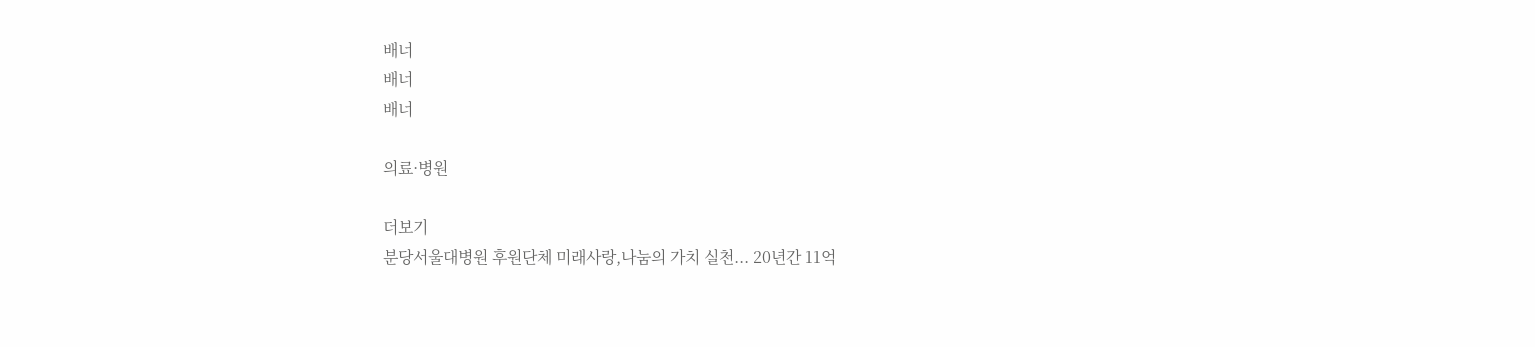배너
배너
배너

의료·병원

더보기
분당서울대병원 후원단체 미래사랑,나눔의 가치 실천... 20년간 11억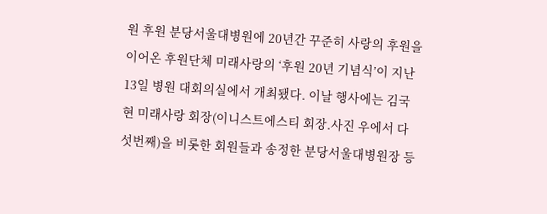원 후원 분당서울대병원에 20년간 꾸준히 사랑의 후원을 이어온 후원단체 미래사랑의 ‘후원 20년 기념식’이 지난 13일 병원 대회의실에서 개최됐다. 이날 행사에는 김국현 미래사랑 회장(이니스트에스티 회장.사진 우에서 다섯번째)을 비롯한 회원들과 송정한 분당서울대병원장 등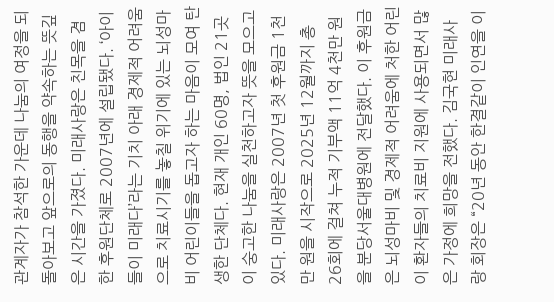관계자가 참석한 가운데 나눔의 여정을 되돌아보고 앞으로의 동행을 약속하는 뜻깊은 시간을 가졌다. 미래사랑은 친목을 겸한 후원단체로 2007년에 설립됐다. ‘아이들이 미래다’라는 기치 아래 경제적 어려움으로 치료시기를 놓칠 위기에 있는 뇌성마비 어린이들을 돕고자 하는 마음이 모여 탄생한 단체다. 현재 개인 60명, 법인 21곳이 숭고한 나눔을 실천하고자 뜻을 모으고 있다. 미래사랑은 2007년 첫 후원금 1천만 원을 시작으로 2025년 12월까지 총 26회에 걸쳐 누적 기부액 11억 4천만 원을 분당서울대병원에 전달했다. 이 후원금은 뇌성마비 및 경제적 어려움에 처한 어린이 환자들의 치료비 지원에 사용되면서 많은 가정에 희망을 전했다. 김국현 미래사랑 회장은 “20년 동안 한결같이 인연을 이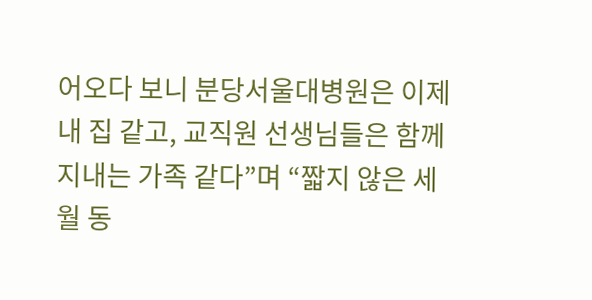어오다 보니 분당서울대병원은 이제 내 집 같고, 교직원 선생님들은 함께 지내는 가족 같다”며 “짧지 않은 세월 동